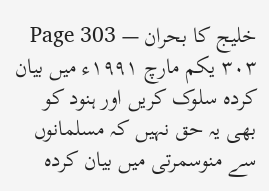خلیج کا بحران — Page 303
٣٠٣ یکم مارچ ۱۹۹۱ء میں بیان کردہ سلوک کریں اور ہنود کو بھی یہ حق نہیں کہ مسلمانوں سے منوسمرتی میں بیان کردہ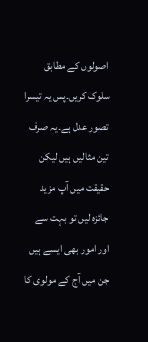اصولوں کے مطابق سلوک کریں۔پس یہ تیسرا تصور عدل ہے۔یہ صرف تین مثالیں ہیں لیکن حقیقت میں آپ مزید جائزہ لیں تو بہت سے اور امور بھی ایسے ہیں جن میں آج کے مولوی کا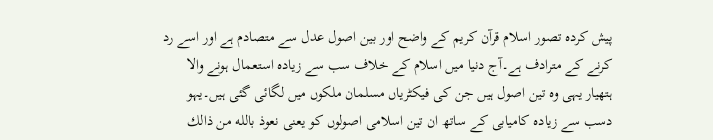پیش کردہ تصور اسلام قرآن کریم کے واضح اور بین اصول عدل سے متصادم ہے اور اسے رد کرنے کے مترادف ہے۔آج دنیا میں اسلام کے خلاف سب سے زیادہ استعمال ہونے والا ہتھیار یہی وہ تین اصول ہیں جن کی فیکٹریاں مسلمان ملکوں میں لگائی گئی ہیں۔یہو دسب سے زیادہ کامیابی کے ساتھ ان تین اسلامی اصولوں کو یعنی نعوذ بالله من ذالك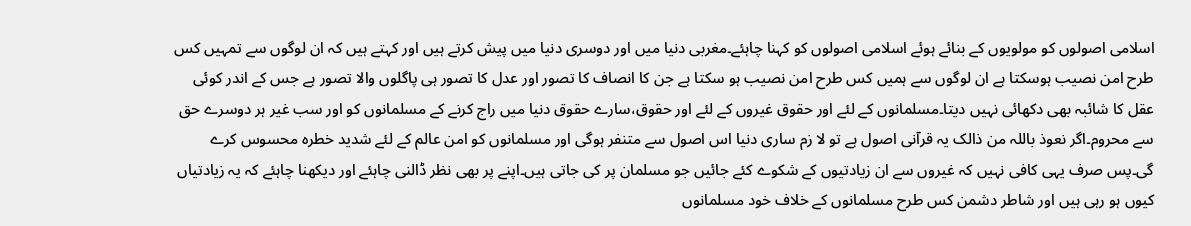اسلامی اصولوں کو مولویوں کے بنائے ہوئے اسلامی اصولوں کو کہنا چاہئے۔مغربی دنیا میں اور دوسری دنیا میں پیش کرتے ہیں اور کہتے ہیں کہ ان لوگوں سے تمہیں کس طرح امن نصیب ہوسکتا ہے ان لوگوں سے ہمیں کس طرح امن نصیب ہو سکتا ہے جن کا انصاف کا تصور اور عدل کا تصور ہی پاگلوں والا تصور ہے جس کے اندر کوئی عقل کا شائبہ بھی دکھائی نہیں دیتا۔مسلمانوں کے لئے اور حقوق غیروں کے لئے اور حقوق،سارے حقوق دنیا میں راج کرنے کے مسلمانوں کو اور سب غیر ہر دوسرے حق سے محروم۔اگر نعوذ باللہ من ذالک یہ قرآنی اصول ہے تو لا زم ساری دنیا اس اصول سے متنفر ہوگی اور مسلمانوں کو امن عالم کے لئے شدید خطرہ محسوس کرے گی۔پس صرف یہی کافی نہیں کہ غیروں سے ان زیادتیوں کے شکوے کئے جائیں جو مسلمان پر کی جاتی ہیں۔اپنے پر بھی نظر ڈالنی چاہئے اور دیکھنا چاہئے کہ یہ زیادتیاں کیوں ہو رہی ہیں اور شاطر دشمن کس طرح مسلمانوں کے خلاف خود مسلمانوں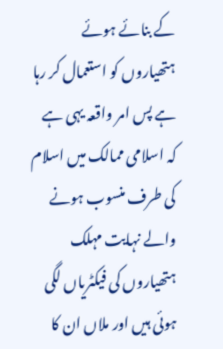کے بنائے ہوئے ہتھیاروں کو استعمال کر رہا ہے پس امر واقعہ یہی ہے کہ اسلامی ممالک میں اسلام کی طرف منسوب ہونے والے نہایت مہلک ہتھیاروں کی فیکٹریاں لگی ہوئی ہیں اور ملاں ان کا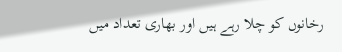رخانوں کو چلا رہے ہیں اور بھاری تعداد میں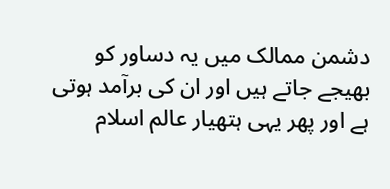دشمن ممالک میں یہ دساور کو بھیجے جاتے ہیں اور ان کی برآمد ہوتی ہے اور پھر یہی ہتھیار عالم اسلام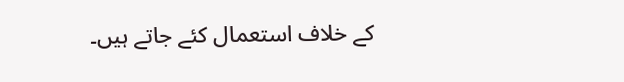کے خلاف استعمال کئے جاتے ہیں۔